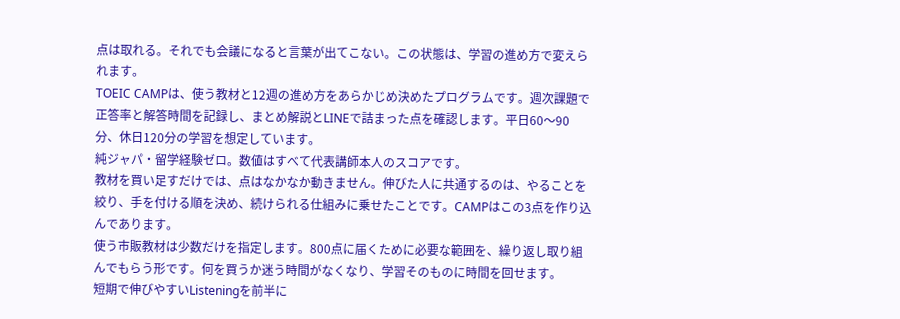点は取れる。それでも会議になると言葉が出てこない。この状態は、学習の進め方で変えられます。
TOEIC CAMPは、使う教材と12週の進め方をあらかじめ決めたプログラムです。週次課題で正答率と解答時間を記録し、まとめ解説とLINEで詰まった点を確認します。平日60〜90分、休日120分の学習を想定しています。
純ジャパ・留学経験ゼロ。数値はすべて代表講師本人のスコアです。
教材を買い足すだけでは、点はなかなか動きません。伸びた人に共通するのは、やることを絞り、手を付ける順を決め、続けられる仕組みに乗せたことです。CAMPはこの3点を作り込んであります。
使う市販教材は少数だけを指定します。800点に届くために必要な範囲を、繰り返し取り組んでもらう形です。何を買うか迷う時間がなくなり、学習そのものに時間を回せます。
短期で伸びやすいListeningを前半に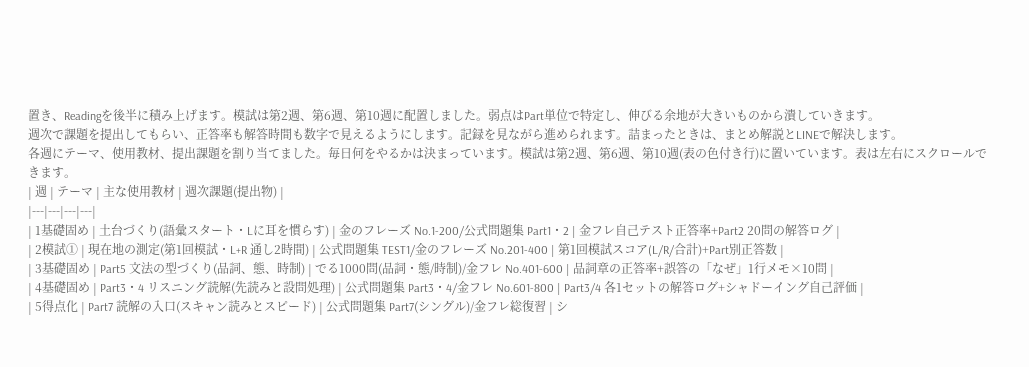置き、Readingを後半に積み上げます。模試は第2週、第6週、第10週に配置しました。弱点はPart単位で特定し、伸びる余地が大きいものから潰していきます。
週次で課題を提出してもらい、正答率も解答時間も数字で見えるようにします。記録を見ながら進められます。詰まったときは、まとめ解説とLINEで解決します。
各週にテーマ、使用教材、提出課題を割り当てました。毎日何をやるかは決まっています。模試は第2週、第6週、第10週(表の色付き行)に置いています。表は左右にスクロールできます。
| 週 | テーマ | 主な使用教材 | 週次課題(提出物) |
|---|---|---|---|
| 1基礎固め | 土台づくり(語彙スタート・Lに耳を慣らす) | 金のフレーズ No.1-200/公式問題集 Part1・2 | 金フレ自己テスト正答率+Part2 20問の解答ログ |
| 2模試① | 現在地の測定(第1回模試・L+R 通し2時間) | 公式問題集 TEST1/金のフレーズ No.201-400 | 第1回模試スコア(L/R/合計)+Part別正答数 |
| 3基礎固め | Part5 文法の型づくり(品詞、態、時制) | でる1000問(品詞・態/時制)/金フレ No.401-600 | 品詞章の正答率+誤答の「なぜ」1行メモ×10問 |
| 4基礎固め | Part3・4 リスニング読解(先読みと設問処理) | 公式問題集 Part3・4/金フレ No.601-800 | Part3/4 各1セットの解答ログ+シャドーイング自己評価 |
| 5得点化 | Part7 読解の入口(スキャン読みとスピード) | 公式問題集 Part7(シングル)/金フレ総復習 | シ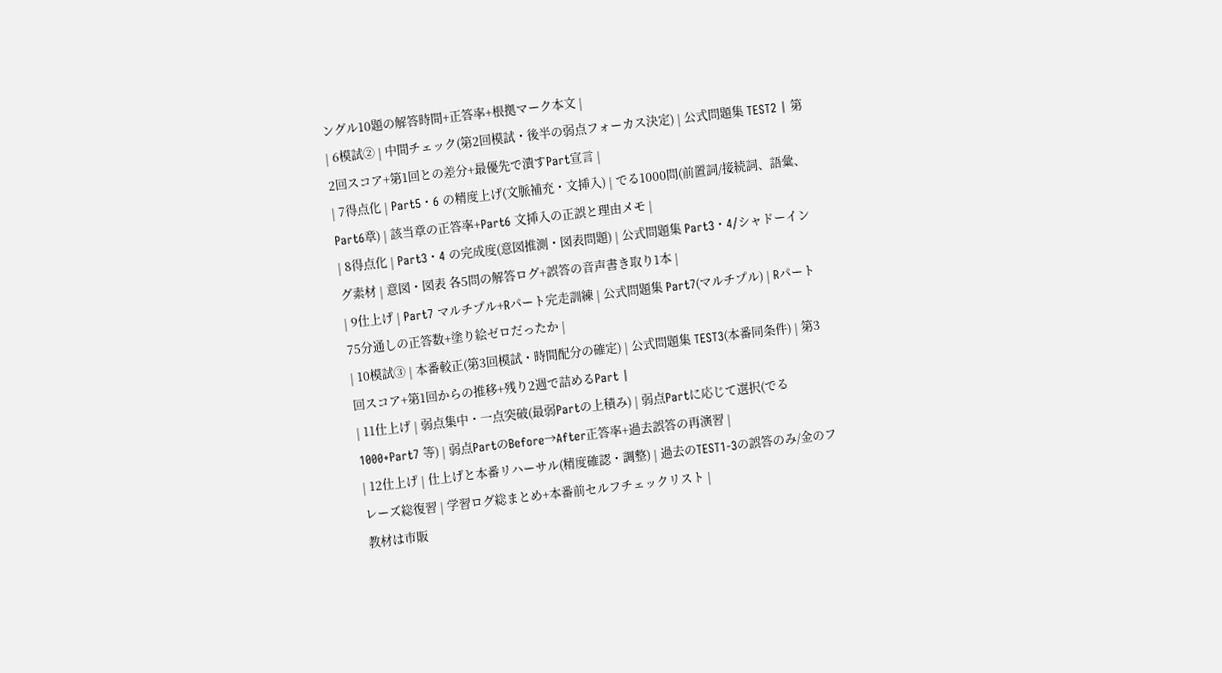ングル10題の解答時間+正答率+根拠マーク本文 |
| 6模試② | 中間チェック(第2回模試・後半の弱点フォーカス決定) | 公式問題集 TEST2 | 第2回スコア+第1回との差分+最優先で潰すPart宣言 |
| 7得点化 | Part5・6 の精度上げ(文脈補充・文挿入) | でる1000問(前置詞/接続詞、語彙、Part6章) | 該当章の正答率+Part6 文挿入の正誤と理由メモ |
| 8得点化 | Part3・4 の完成度(意図推測・図表問題) | 公式問題集 Part3・4/シャドーイング素材 | 意図・図表 各5問の解答ログ+誤答の音声書き取り1本 |
| 9仕上げ | Part7 マルチプル+Rパート完走訓練 | 公式問題集 Part7(マルチプル) | Rパート75分通しの正答数+塗り絵ゼロだったか |
| 10模試③ | 本番較正(第3回模試・時間配分の確定) | 公式問題集 TEST3(本番同条件) | 第3回スコア+第1回からの推移+残り2週で詰めるPart |
| 11仕上げ | 弱点集中・一点突破(最弱Partの上積み) | 弱点Partに応じて選択(でる1000+Part7 等) | 弱点PartのBefore→After正答率+過去誤答の再演習 |
| 12仕上げ | 仕上げと本番リハーサル(精度確認・調整) | 過去のTEST1-3の誤答のみ/金のフレーズ総復習 | 学習ログ総まとめ+本番前セルフチェックリスト |
教材は市販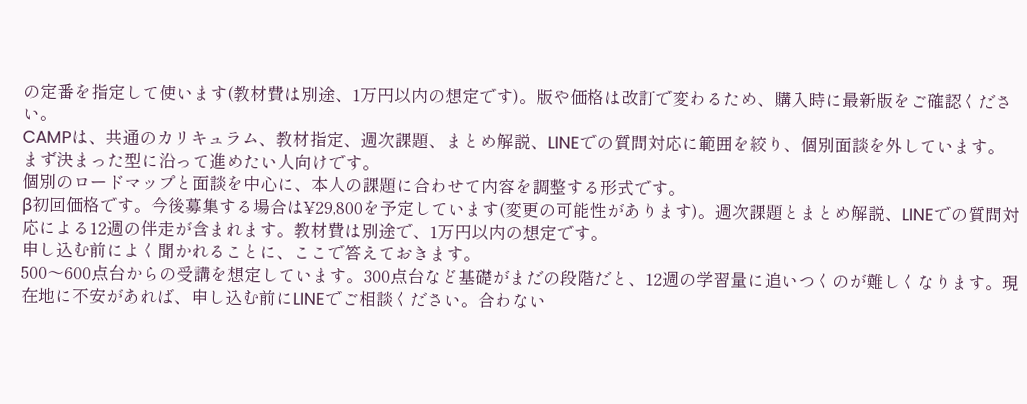の定番を指定して使います(教材費は別途、1万円以内の想定です)。版や価格は改訂で変わるため、購入時に最新版をご確認ください。
CAMPは、共通のカリキュラム、教材指定、週次課題、まとめ解説、LINEでの質問対応に範囲を絞り、個別面談を外しています。まず決まった型に沿って進めたい人向けです。
個別のロードマップと面談を中心に、本人の課題に合わせて内容を調整する形式です。
β初回価格です。今後募集する場合は¥29,800を予定しています(変更の可能性があります)。週次課題とまとめ解説、LINEでの質問対応による12週の伴走が含まれます。教材費は別途で、1万円以内の想定です。
申し込む前によく聞かれることに、ここで答えておきます。
500〜600点台からの受講を想定しています。300点台など基礎がまだの段階だと、12週の学習量に追いつくのが難しくなります。現在地に不安があれば、申し込む前にLINEでご相談ください。合わない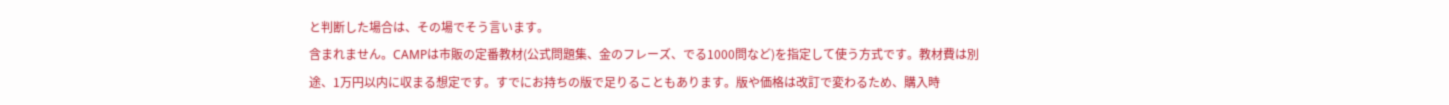と判断した場合は、その場でそう言います。
含まれません。CAMPは市販の定番教材(公式問題集、金のフレーズ、でる1000問など)を指定して使う方式です。教材費は別途、1万円以内に収まる想定です。すでにお持ちの版で足りることもあります。版や価格は改訂で変わるため、購入時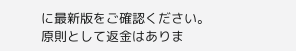に最新版をご確認ください。
原則として返金はありま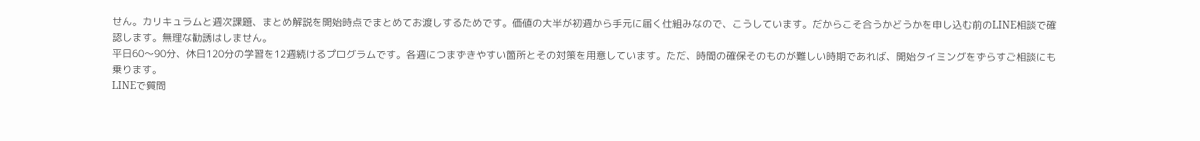せん。カリキュラムと週次課題、まとめ解説を開始時点でまとめてお渡しするためです。価値の大半が初週から手元に届く仕組みなので、こうしています。だからこそ合うかどうかを申し込む前のLINE相談で確認します。無理な勧誘はしません。
平日60〜90分、休日120分の学習を12週続けるプログラムです。各週につまずきやすい箇所とその対策を用意しています。ただ、時間の確保そのものが難しい時期であれば、開始タイミングをずらすご相談にも乗ります。
LINEで質問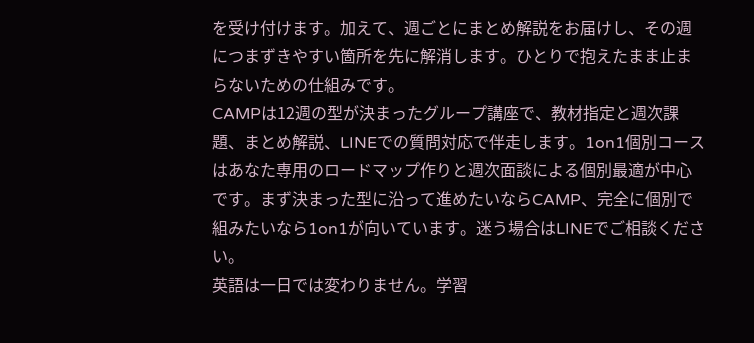を受け付けます。加えて、週ごとにまとめ解説をお届けし、その週につまずきやすい箇所を先に解消します。ひとりで抱えたまま止まらないための仕組みです。
CAMPは12週の型が決まったグループ講座で、教材指定と週次課題、まとめ解説、LINEでの質問対応で伴走します。1on1個別コースはあなた専用のロードマップ作りと週次面談による個別最適が中心です。まず決まった型に沿って進めたいならCAMP、完全に個別で組みたいなら1on1が向いています。迷う場合はLINEでご相談ください。
英語は一日では変わりません。学習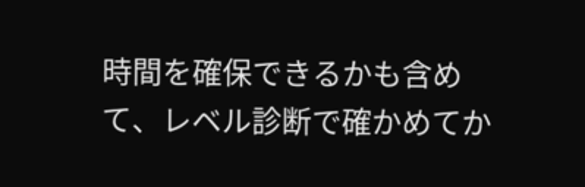時間を確保できるかも含めて、レベル診断で確かめてか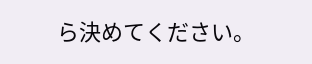ら決めてください。